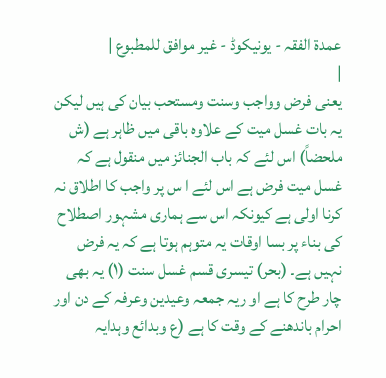عمدۃ الفقہ - یونیکوڈ - غیر موافق للمطبوع |
|
یعنی فرض وواجب وسنت ومستحب بیان کی ہیں لیکن یہ بات غسل میت کے علاوہ باقی میں ظاہر ہے (ش ملحضاً) اس لئے کہ باب الجنائز میں منقول ہے کہ غسل میت فرض ہے اس لئے ا س پر واجب کا اطلاق نہ کرنا اولی ہے کیونکہ اس سے ہماری مشہور اصطلاح کی بناء پر بسا اوقات یہ متوہم ہوتا ہے کہ یہ فرض نہیں ہے۔ (بحر) تیسری قسم غسل سنت (۱) یہ بھی چار طرح کا ہے او ریہ جمعہ وعیدین وعرفہ کے دن اور احرام باندھنے کے وقت کا ہے (ع وبدائع وہدایہ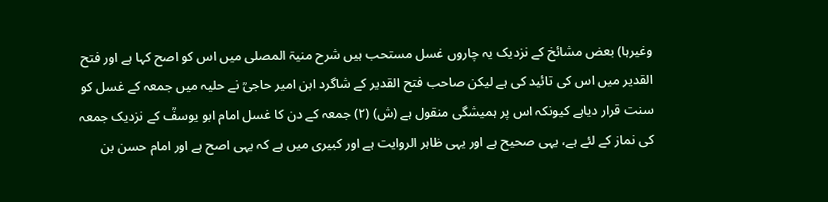وغیرہا) بعض مشائخ کے نزدیک یہ چاروں غسل مستحب ہیں شرح منیۃ المصلی میں اس کو اصح کہا ہے اور فتح القدیر میں اس کی تائید کی ہے لیکن صاحب فتح القدیر کے شاگرد ابن امیر حاجیؒ نے حلیہ میں جمعہ کے غسل کو سنت قرار دیاہے کیونکہ اس پر ہمیشگی منقول ہے (ش) (۲) جمعہ کے دن کا غسل امام ابو یوسفؒ کے نزدیک جمعہ کی نماز کے لئے ہے، یہی صحیح ہے اور یہی ظاہر الروایت ہے اور کبیری میں ہے کہ یہی اصح ہے اور امام حسن بن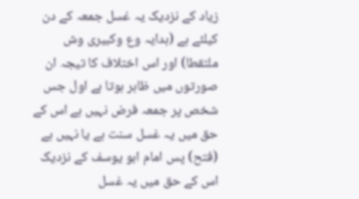زیاد کے نزدیک یہ غسل جمعہ کے دن کیلئے ہے (ہدایہ وع وکبیری وش ملتقطا) اور اس اختلاف کا تیجہ ان صورتوں میں ظاہر ہوتا ہے اول جس شخص پر جمعہ فرض نہیں ہے اس کے حق میں یہ غسل سنت ہے یا نہیں ہے (فتح) پس امام ابو یوسف کے نزدیک اس کے حق میں یہ غسل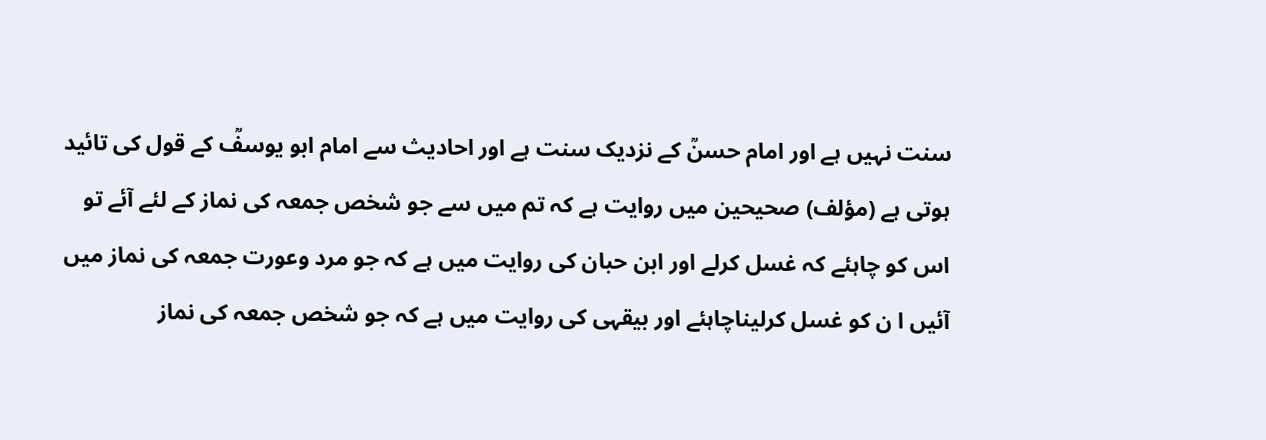سنت نہیں ہے اور امام حسنؒ کے نزدیک سنت ہے اور احادیث سے امام ابو یوسفؒ کے قول کی تائید ہوتی ہے (مؤلف) صحیحین میں روایت ہے کہ تم میں سے جو شخص جمعہ کی نماز کے لئے آئے تو اس کو چاہئے کہ غسل کرلے اور ابن حبان کی روایت میں ہے کہ جو مرد وعورت جمعہ کی نماز میں آئیں ا ن کو غسل کرلیناچاہئے اور بیقہی کی روایت میں ہے کہ جو شخص جمعہ کی نماز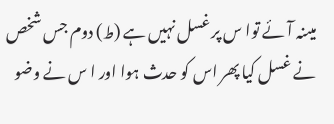میںنہ آئے توا س پر غسل نہیں ہے (ط) دوم جس شخص نے غسل کیا پھر اس کو حدث ہوا اور ا س نے وضو